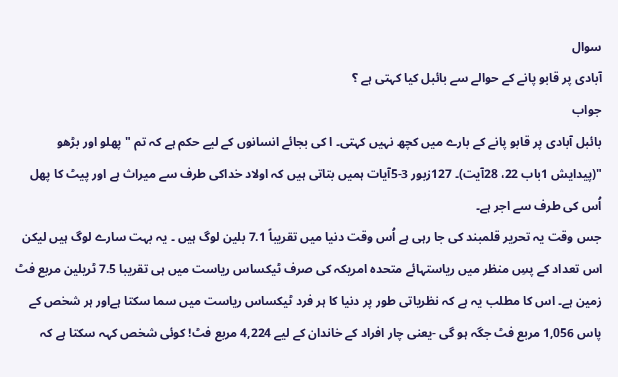سوال
آبادی پر قابو پانے کے حوالے سے بائبل کیا کہتی ہے ؟
جواب
بائبل آبادی پر قابو پانے کے بارے میں کچھ نہیں کہتی۔ ا کی بجائے انسانوں کے لیے حکم ہے کہ تم "پھلو اور بڑھو "(پیدایش 1باب 22، 28آیت)۔ 127زبور 3-5آیات ہمیں بتاتی ہیں کہ اولاد خداکی طرف سے میراث ہے اور پیٹ کا پھل اُس کی طرف سے اجر ہے۔
جس وقت یہ تحریر قلمبند کی جا رہی ہے اُس وقت دنیا میں تقریباً 7.1 بلین لوگ ہیں ۔ یہ بہت سارے لوگ ہیں لیکن اس تعداد کے پسِ منظر میں ریاستہائے متحدہ امریکہ کی صرف ٹیکساس ریاست میں ہی تقریبا 7.5 ٹریلین مربع فٹ زمین ہے۔ اس کا مطلب یہ ہے کہ نظریاتی طور پر دنیا کا ہر فرد ٹیکساس ریاست میں سما سکتا ہےاور ہر شخص کے پاس 1,056 مربع فٹ جگہ ہو گی -یعنی چار افراد کے خاندان کے لیے 4,224 مربع فٹ! کوئی شخص کہہ سکتا ہے کہ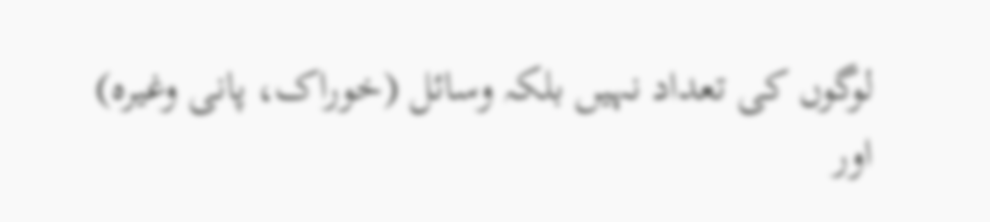لوگوں کی تعداد نہیں بلکہ وسائل (خوراک، پانی وغیرہ) اور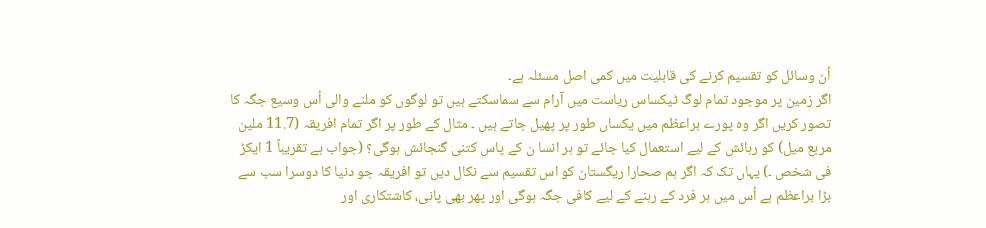اُن وسائل کو تقسیم کرنے کی قابلیت میں کمی اصل مسئلہ ہے۔
اگر زمین پر موجود تمام لوگ ٹیکساس ریاست میں آرام سے سماسکتے ہیں تو لوگوں کو ملنے والی اُس وسیع جگہ کا تصور کریں اگر وہ پورے براعظم میں یکساں طور پر پھیل جاتے ہیں ۔ مثال کے طور پر اگر تمام افریقہ (11.7 ملین مربع میل) کو رہائش کے لیے استعمال کیا جائے تو ہر انسا ن کے پاس کتنی گنجائش ہوگی؟ (جواب ہے تقریباً 1 ایکڑ فی شخص ۔) یہاں تک کہ اگر ہم صحارا ریگستان کو اس تقسیم سے نکال دیں تو افریقہ جو دنیا کا دوسرا سب سے بڑا براعظم ہے اُس میں ہر فرد کے رہنے کے لیے کافی جگہ ہوگی اور پھر بھی پانی، کاشتکاری اور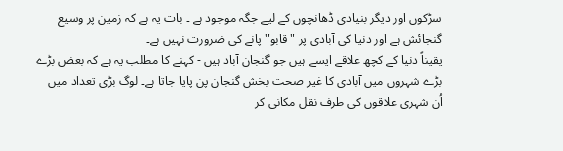سڑکوں اور دیگر بنیادی ڈھانچوں کے لیے جگہ موجود ہے ۔ بات یہ ہے کہ زمین پر وسیع گنجائش ہے اور دنیا کی آبادی پر "قابو" پانے کی ضرورت نہیں ہے۔
یقیناً دنیا کے کچھ علاقے ایسے ہیں جو گنجان آباد ہیں - کہنے کا مطلب یہ ہے کہ بعض بڑے بڑے شہروں میں آبادی کا غیر صحت بخش گنجان پن پایا جاتا ہے۔ لوگ بڑی تعداد میں اُن شہری علاقوں کی طرف نقل مکانی کر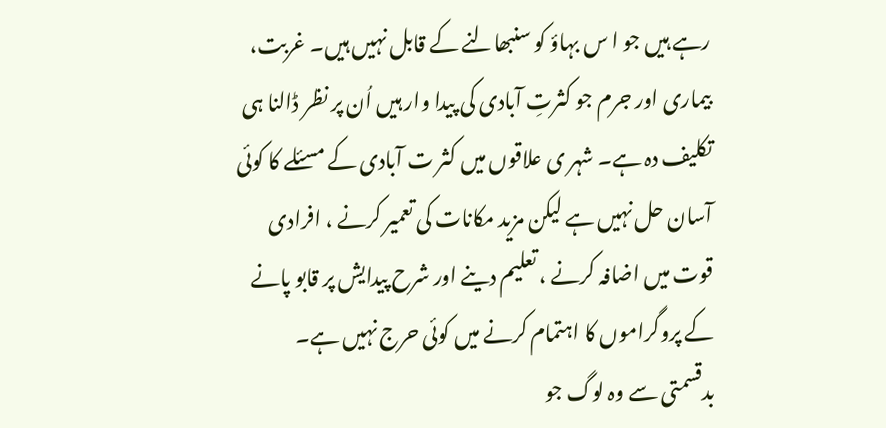رہے ہیں جو ا س بہاؤ کو سنبھالنے کے قابل نہیں ہیں۔ غربت، بیماری اور جرم جو کثرتِ آبادی کی پیدا وار ہیں اُن پر نظر ڈالنا ہی تکلیف دہ ہے۔ شہر ی علاقوں میں کثر ت آبادی کے مسئلے کا کوئی آسان حل نہیں ہے لیکن مزید مکانات کی تعمیر کرنے ، افرادی قوت میں اضافہ کرنے ، تعلیم دینے اور شرح پیدایش پر قابو پانے کے پروگراموں کا اہتمام کرنے میں کوئی حرج نہیں ہے۔
بدقسمتی سے وہ لوگ جو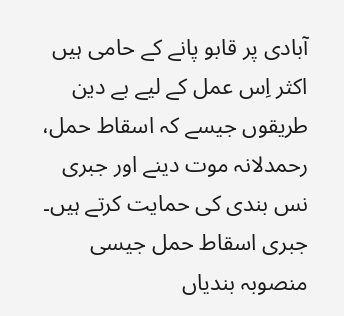آبادی پر قابو پانے کے حامی ہیں اکثر اِس عمل کے لیے بے دین طریقوں جیسے کہ اسقاط حمل، رحمدلانہ موت دینے اور جبری نس بندی کی حمایت کرتے ہیں۔ جبری اسقاط حمل جیسی منصوبہ بندیاں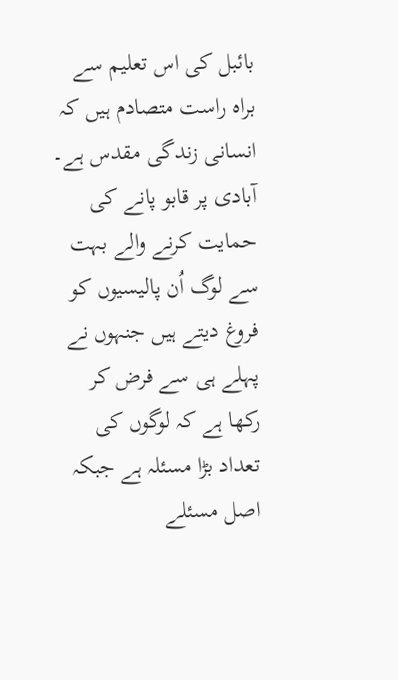بائبل کی اس تعلیم سے براہ راست متصادم ہیں کہ انسانی زندگی مقدس ہے۔ آبادی پر قابو پانے کی حمایت کرنے والے بہت سے لوگ اُن پالیسیوں کو فروغ دیتے ہیں جنہوں نے پہلے ہی سے فرض کر رکھا ہے کہ لوگوں کی تعداد بڑا مسئلہ ہے جبکہ اصل مسئلے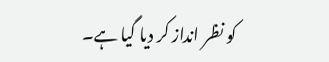کو نظر انداز کر دیا گیا ہے۔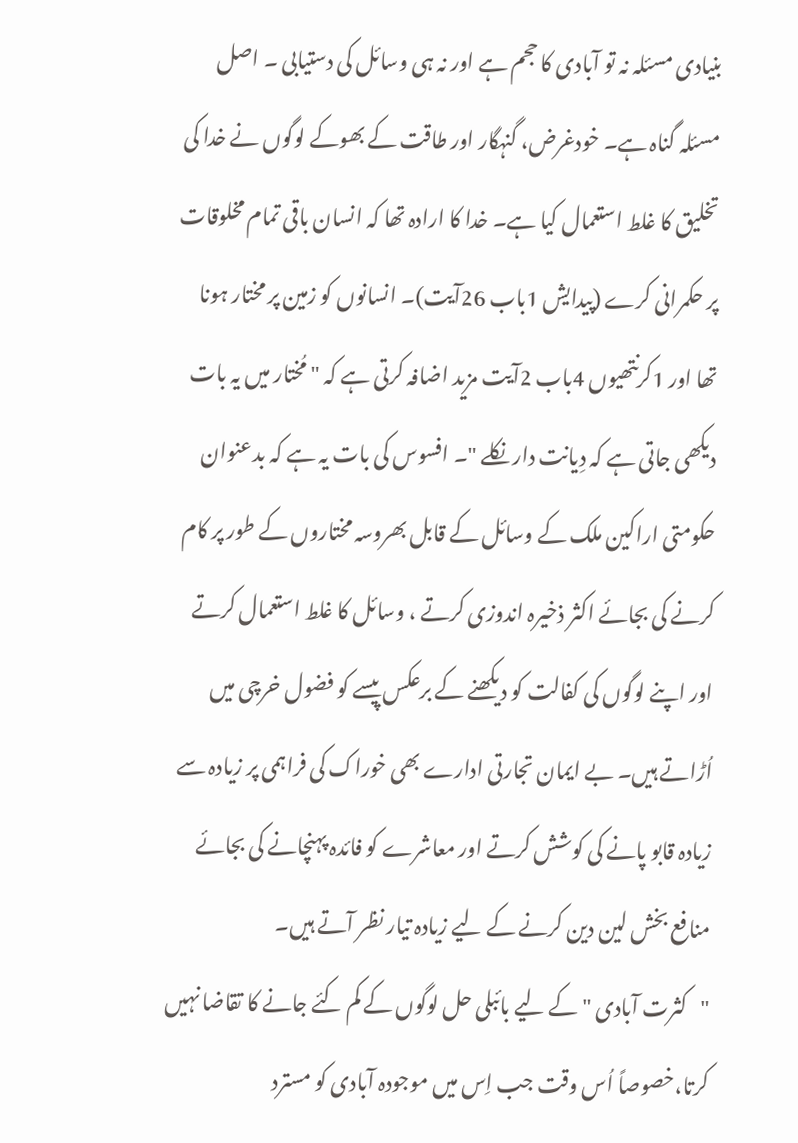بنیادی مسئلہ نہ تو آبادی کا حجم ہے اور نہ ہی وسائل کی دستیابی ۔ اصل مسئلہ گناہ ہے۔ خودغرض، گنہگار اور طاقت کے بھوکے لوگوں نے خدا کی تخلیق کا غلط استعمال کیا ہے۔ خدا کا ارادہ تھا کہ انسان باقی تمام مخلوقات پر حکمرانی کرے (پیدایش 1باب 26آیت)۔ انسانوں کو زمین پر مختار ہونا تھا اور 1کرنتھیوں 4باب 2آیت مزید اضافہ کرتی ہے کہ " مُختار میں یہ بات دیکھی جاتی ہے کہ دِیانت دار نکلے "۔ افسوس کی بات یہ ہے کہ بدعنوان حکومتی اراکین ملک کے وسائل کے قابل بھروسہ مختاروں کے طور پر کام کرنے کی بجائے اکثر ذخیرہ اندوزی کرتے ، وسائل کا غلط استعمال کرتے اور اپنے لوگوں کی کفالت کو دیکھنے کے برعکس پیسے کو فضول خرچی میں اُڑاتے ہیں۔ بے ایمان تجارتی ادارے بھی خوراک کی فراہمی پر زیادہ سے زیادہ قابو پانے کی کوشش کرتے اور معاشرے کو فائدہ پہنچانے کی بجائے منافع بخش لین دین کرنے کے لیے زیادہ تیار نظر آتے ہیں۔
"کثرت آبادی " کے لیے بائبلی حل لوگوں کے کم کئے جانے کا تقاضا نہیں کرتا،خصوصاً اُس وقت جب اِس میں موجودہ آبادی کو مسترد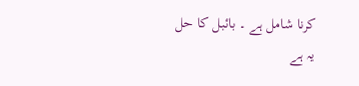کرنا شامل ہے ۔ بائبل کا حل یہ ہے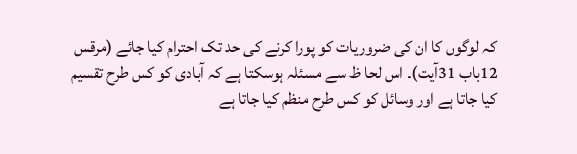کہ لوگوں کا ان کی ضروریات کو پورا کرنے کی حد تک احترام کیا جائے (مرقس 12باب 31آیت)۔ اس لحا ظ سے مسئلہ ہوسکتا ہے کہ آبادی کو کس طرح تقسیم کیا جاتا ہے اور وسائل کو کس طرح منظم کیا جاتا ہے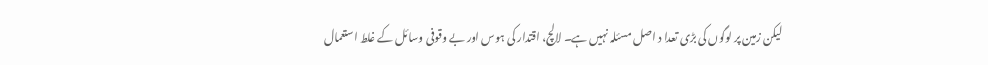لیکن زمین پر لوگوں کی بڑی تعدا د اصل مسئلہ نہیں ہے۔ لالچ، اقتدار کی ہوس اور بے وقوفی وسائل کے غلط استعمال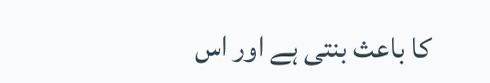کا باعث بنتی ہے اور اس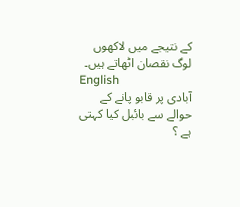کے نتیجے میں لاکھوں لوگ نقصان اٹھاتے ہیں۔
English
آبادی پر قابو پانے کے حوالے سے بائبل کیا کہتی ہے ؟